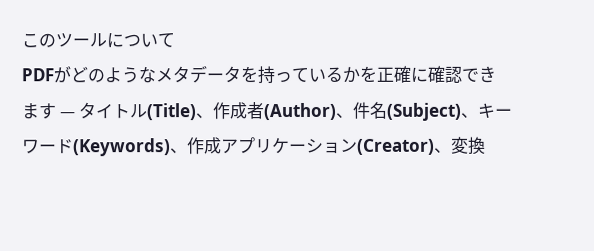このツールについて
PDFがどのようなメタデータを持っているかを正確に確認できます — タイトル(Title)、作成者(Author)、件名(Subject)、キーワード(Keywords)、作成アプリケーション(Creator)、変換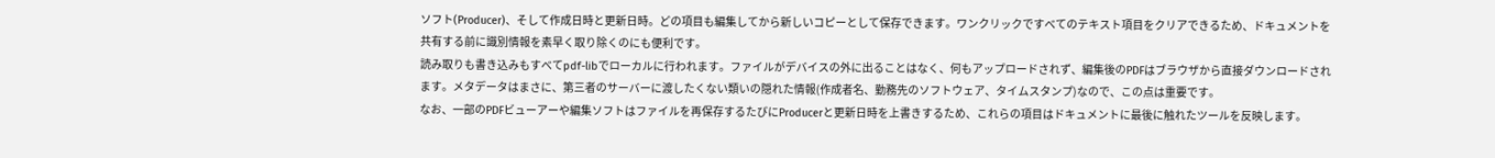ソフト(Producer)、そして作成日時と更新日時。どの項目も編集してから新しいコピーとして保存できます。ワンクリックですべてのテキスト項目をクリアできるため、ドキュメントを共有する前に識別情報を素早く取り除くのにも便利です。
読み取りも書き込みもすべてpdf-libでローカルに行われます。ファイルがデバイスの外に出ることはなく、何もアップロードされず、編集後のPDFはブラウザから直接ダウンロードされます。メタデータはまさに、第三者のサーバーに渡したくない類いの隠れた情報(作成者名、勤務先のソフトウェア、タイムスタンプ)なので、この点は重要です。
なお、一部のPDFビューアーや編集ソフトはファイルを再保存するたびにProducerと更新日時を上書きするため、これらの項目はドキュメントに最後に触れたツールを反映します。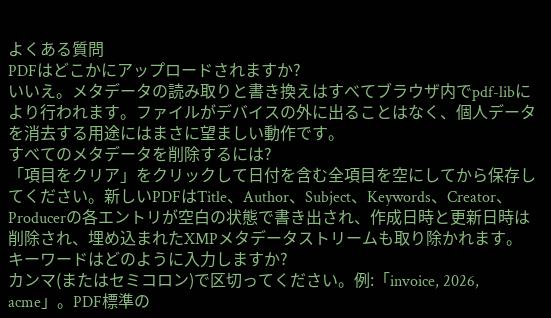よくある質問
PDFはどこかにアップロードされますか?
いいえ。メタデータの読み取りと書き換えはすべてブラウザ内でpdf-libにより行われます。ファイルがデバイスの外に出ることはなく、個人データを消去する用途にはまさに望ましい動作です。
すべてのメタデータを削除するには?
「項目をクリア」をクリックして日付を含む全項目を空にしてから保存してください。新しいPDFはTitle、Author、Subject、Keywords、Creator、Producerの各エントリが空白の状態で書き出され、作成日時と更新日時は削除され、埋め込まれたXMPメタデータストリームも取り除かれます。
キーワードはどのように入力しますか?
カンマ(またはセミコロン)で区切ってください。例:「invoice, 2026, acme」。PDF標準の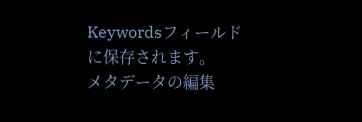Keywordsフィールドに保存されます。
メタデータの編集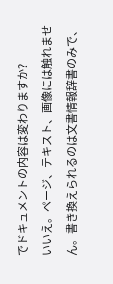でドキュメントの内容は変わりますか?
いいえ。ページ、テキスト、画像には触れません。書き換えられるのは文書情報辞書のみで、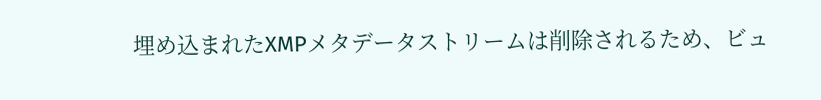埋め込まれたXMPメタデータストリームは削除されるため、ビュ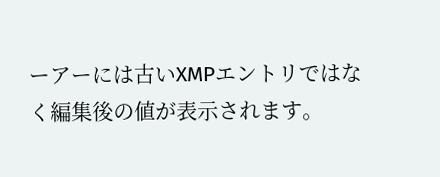ーアーには古いXMPエントリではなく編集後の値が表示されます。